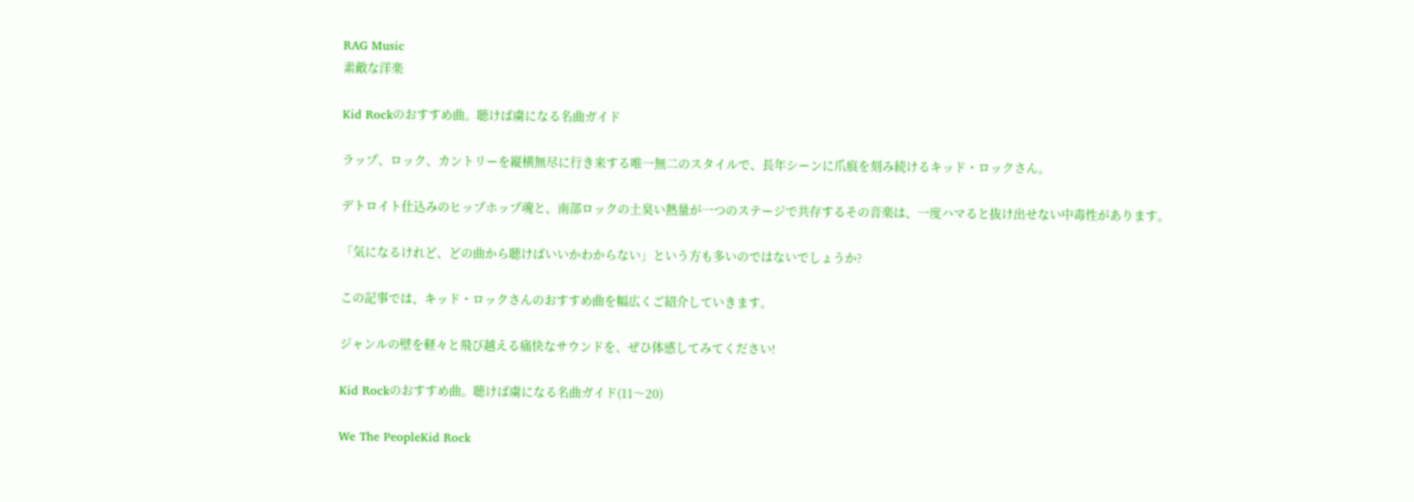RAG Music
素敵な洋楽

Kid Rockのおすすめ曲。聴けば虜になる名曲ガイド

ラップ、ロック、カントリーを縦横無尽に行き来する唯一無二のスタイルで、長年シーンに爪痕を刻み続けるキッド・ロックさん。

デトロイト仕込みのヒップホップ魂と、南部ロックの土臭い熱量が一つのステージで共存するその音楽は、一度ハマると抜け出せない中毒性があります。

「気になるけれど、どの曲から聴けばいいかわからない」という方も多いのではないでしょうか?

この記事では、キッド・ロックさんのおすすめ曲を幅広くご紹介していきます。

ジャンルの壁を軽々と飛び越える痛快なサウンドを、ぜひ体感してみてください!

Kid Rockのおすすめ曲。聴けば虜になる名曲ガイド(11〜20)

We The PeopleKid Rock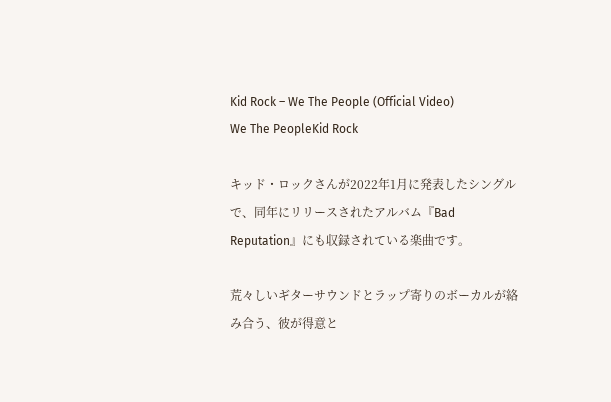Kid Rock – We The People (Official Video)
We The PeopleKid Rock

キッド・ロックさんが2022年1月に発表したシングルで、同年にリリースされたアルバム『Bad Reputation』にも収録されている楽曲です。

荒々しいギターサウンドとラップ寄りのボーカルが絡み合う、彼が得意と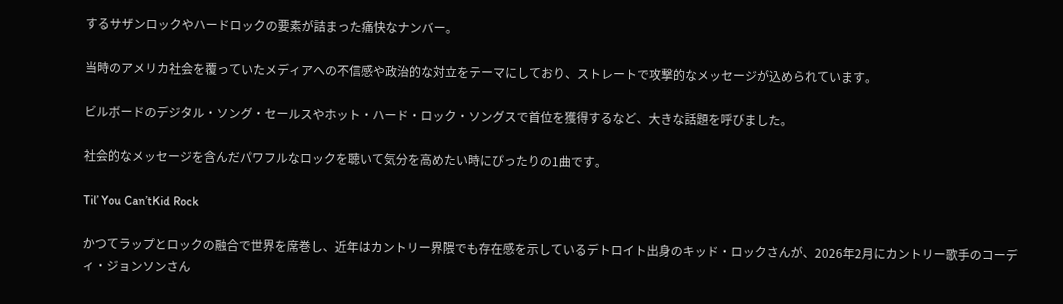するサザンロックやハードロックの要素が詰まった痛快なナンバー。

当時のアメリカ社会を覆っていたメディアへの不信感や政治的な対立をテーマにしており、ストレートで攻撃的なメッセージが込められています。

ビルボードのデジタル・ソング・セールスやホット・ハード・ロック・ソングスで首位を獲得するなど、大きな話題を呼びました。

社会的なメッセージを含んだパワフルなロックを聴いて気分を高めたい時にぴったりの1曲です。

Til’ You Can’tKid Rock

かつてラップとロックの融合で世界を席巻し、近年はカントリー界隈でも存在感を示しているデトロイト出身のキッド・ロックさんが、2026年2月にカントリー歌手のコーディ・ジョンソンさん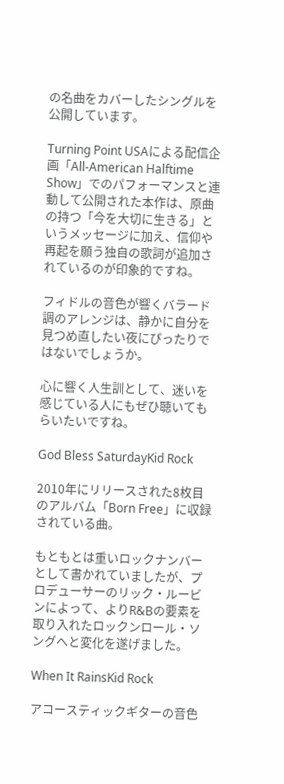の名曲をカバーしたシングルを公開しています。

Turning Point USAによる配信企画「All-American Halftime Show」でのパフォーマンスと連動して公開された本作は、原曲の持つ「今を大切に生きる」というメッセージに加え、信仰や再起を願う独自の歌詞が追加されているのが印象的ですね。

フィドルの音色が響くバラード調のアレンジは、静かに自分を見つめ直したい夜にぴったりではないでしょうか。

心に響く人生訓として、迷いを感じている人にもぜひ聴いてもらいたいですね。

God Bless SaturdayKid Rock

2010年にリリースされた8枚目のアルバム「Born Free」に収録されている曲。

もともとは重いロックナンバーとして書かれていましたが、プロデューサーのリック・ルービンによって、よりR&Bの要素を取り入れたロックンロール・ソングへと変化を遂げました。

When It RainsKid Rock

アコースティックギターの音色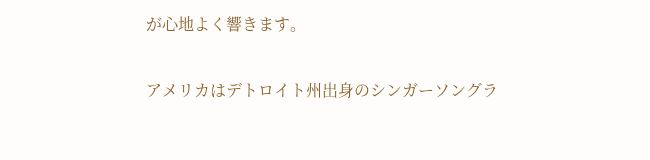が心地よく響きます。

アメリカはデトロイト州出身のシンガーソングラ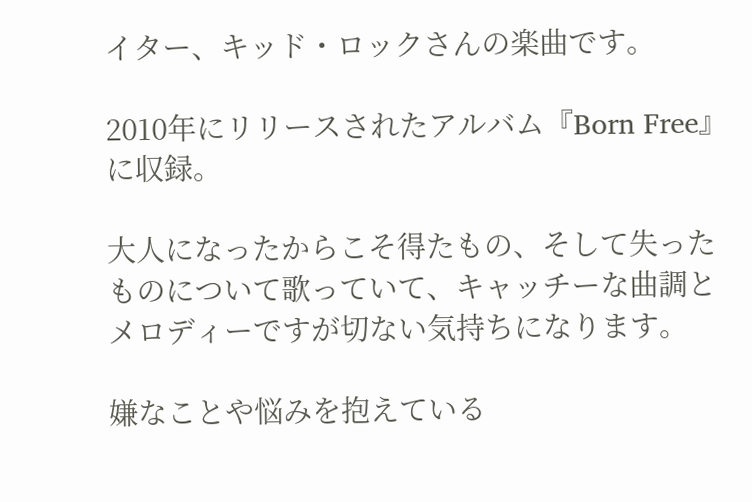イター、キッド・ロックさんの楽曲です。

2010年にリリースされたアルバム『Born Free』に収録。

大人になったからこそ得たもの、そして失ったものについて歌っていて、キャッチーな曲調とメロディーですが切ない気持ちになります。

嫌なことや悩みを抱えている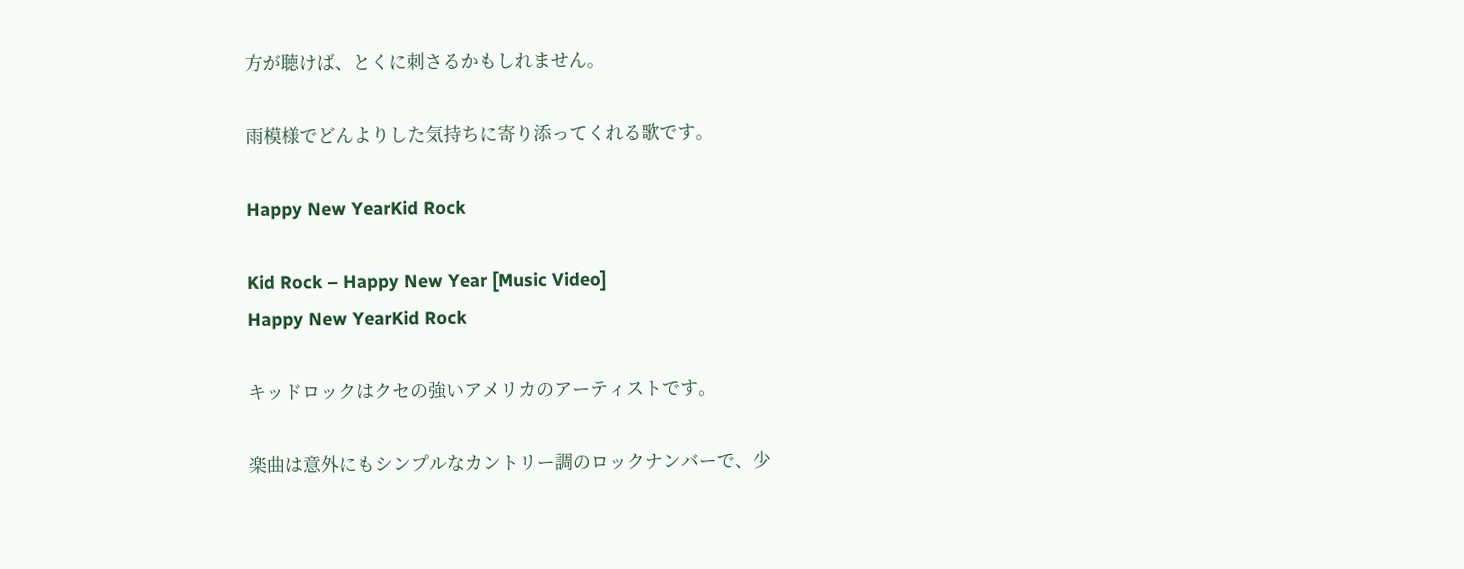方が聴けば、とくに刺さるかもしれません。

雨模様でどんよりした気持ちに寄り添ってくれる歌です。

Happy New YearKid Rock

Kid Rock – Happy New Year [Music Video]
Happy New YearKid Rock

キッドロックはクセの強いアメリカのアーティストです。

楽曲は意外にもシンプルなカントリー調のロックナンバーで、少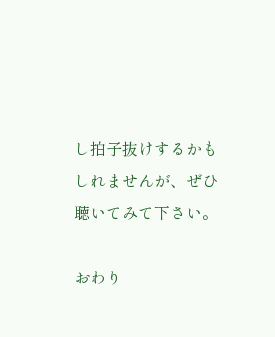し拍子抜けするかもしれませんが、ぜひ聴いてみて下さい。

おわり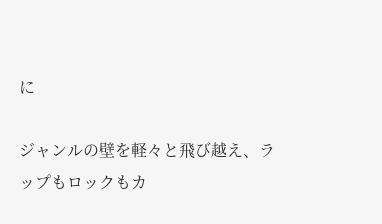に

ジャンルの壁を軽々と飛び越え、ラップもロックもカ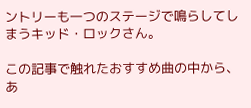ントリーも一つのステージで鳴らしてしまうキッド・ロックさん。

この記事で触れたおすすめ曲の中から、あ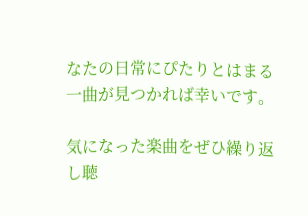なたの日常にぴたりとはまる一曲が見つかれば幸いです。

気になった楽曲をぜひ繰り返し聴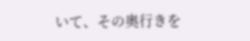いて、その奥行きを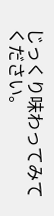じっくり味わってみてください。